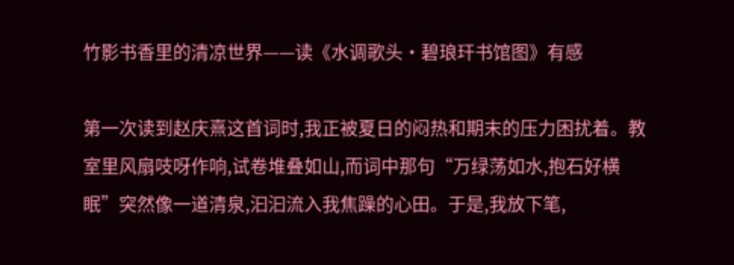竹影书香里的清凉世界——读《水调歌头·碧琅玕书馆图》有感

第一次读到赵庆熹这首词时,我正被夏日的闷热和期末的压力困扰着。教室里风扇吱呀作响,试卷堆叠如山,而词中那句“万绿荡如水,抱石好横眠”突然像一道清泉,汩汩流入我焦躁的心田。于是,我放下笔,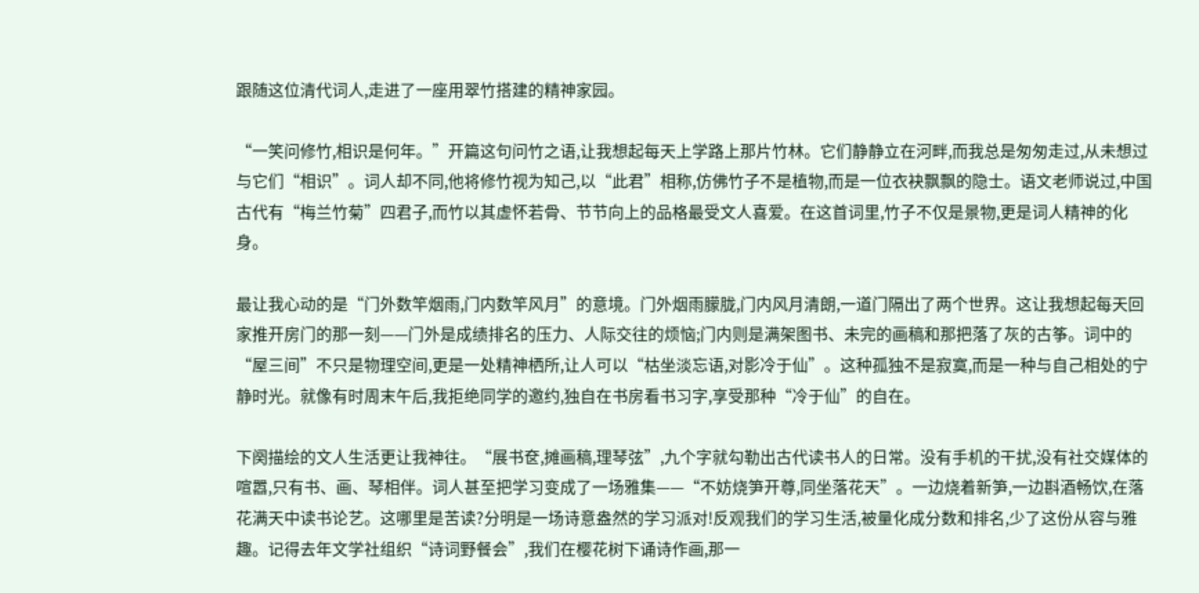跟随这位清代词人,走进了一座用翠竹搭建的精神家园。

“一笑问修竹,相识是何年。”开篇这句问竹之语,让我想起每天上学路上那片竹林。它们静静立在河畔,而我总是匆匆走过,从未想过与它们“相识”。词人却不同,他将修竹视为知己,以“此君”相称,仿佛竹子不是植物,而是一位衣袂飘飘的隐士。语文老师说过,中国古代有“梅兰竹菊”四君子,而竹以其虚怀若骨、节节向上的品格最受文人喜爱。在这首词里,竹子不仅是景物,更是词人精神的化身。

最让我心动的是“门外数竿烟雨,门内数竿风月”的意境。门外烟雨朦胧,门内风月清朗,一道门隔出了两个世界。这让我想起每天回家推开房门的那一刻——门外是成绩排名的压力、人际交往的烦恼;门内则是满架图书、未完的画稿和那把落了灰的古筝。词中的“屋三间”不只是物理空间,更是一处精神栖所,让人可以“枯坐淡忘语,对影冷于仙”。这种孤独不是寂寞,而是一种与自己相处的宁静时光。就像有时周末午后,我拒绝同学的邀约,独自在书房看书习字,享受那种“冷于仙”的自在。

下阕描绘的文人生活更让我神往。“展书奁,摊画稿,理琴弦”,九个字就勾勒出古代读书人的日常。没有手机的干扰,没有社交媒体的喧嚣,只有书、画、琴相伴。词人甚至把学习变成了一场雅集——“不妨烧笋开尊,同坐落花天”。一边烧着新笋,一边斟酒畅饮,在落花满天中读书论艺。这哪里是苦读?分明是一场诗意盎然的学习派对!反观我们的学习生活,被量化成分数和排名,少了这份从容与雅趣。记得去年文学社组织“诗词野餐会”,我们在樱花树下诵诗作画,那一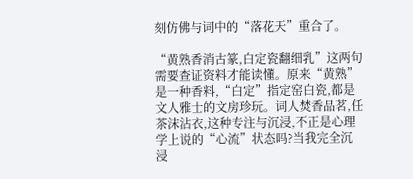刻仿佛与词中的“落花天”重合了。

“黄熟香消古篆,白定瓷翻细乳”这两句需要查证资料才能读懂。原来“黄熟”是一种香料,“白定”指定窑白瓷,都是文人雅士的文房珍玩。词人焚香品茗,任茶沫沾衣,这种专注与沉浸,不正是心理学上说的“心流”状态吗?当我完全沉浸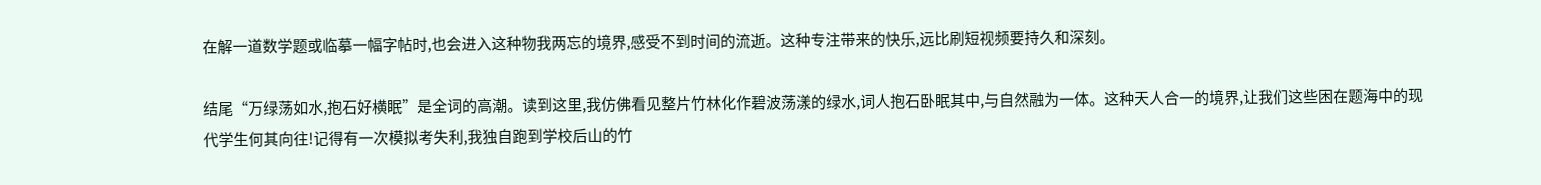在解一道数学题或临摹一幅字帖时,也会进入这种物我两忘的境界,感受不到时间的流逝。这种专注带来的快乐,远比刷短视频要持久和深刻。

结尾“万绿荡如水,抱石好横眠”是全词的高潮。读到这里,我仿佛看见整片竹林化作碧波荡漾的绿水,词人抱石卧眠其中,与自然融为一体。这种天人合一的境界,让我们这些困在题海中的现代学生何其向往!记得有一次模拟考失利,我独自跑到学校后山的竹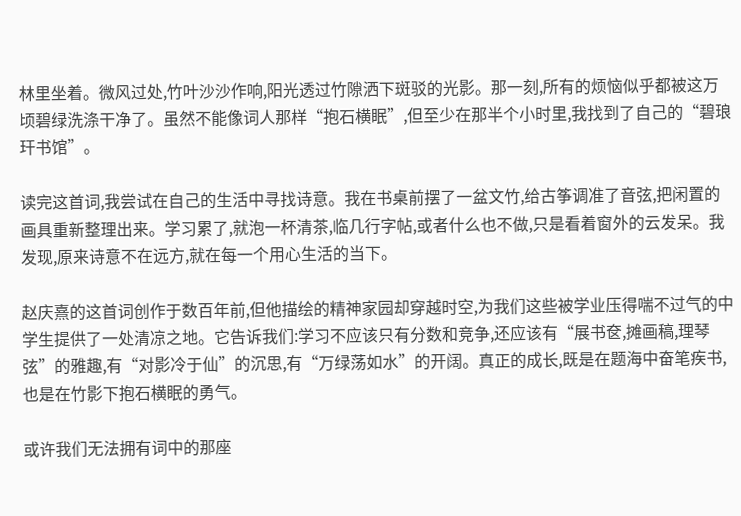林里坐着。微风过处,竹叶沙沙作响,阳光透过竹隙洒下斑驳的光影。那一刻,所有的烦恼似乎都被这万顷碧绿洗涤干净了。虽然不能像词人那样“抱石横眠”,但至少在那半个小时里,我找到了自己的“碧琅玕书馆”。

读完这首词,我尝试在自己的生活中寻找诗意。我在书桌前摆了一盆文竹,给古筝调准了音弦,把闲置的画具重新整理出来。学习累了,就泡一杯清茶,临几行字帖,或者什么也不做,只是看着窗外的云发呆。我发现,原来诗意不在远方,就在每一个用心生活的当下。

赵庆熹的这首词创作于数百年前,但他描绘的精神家园却穿越时空,为我们这些被学业压得喘不过气的中学生提供了一处清凉之地。它告诉我们:学习不应该只有分数和竞争,还应该有“展书奁,摊画稿,理琴弦”的雅趣,有“对影冷于仙”的沉思,有“万绿荡如水”的开阔。真正的成长,既是在题海中奋笔疾书,也是在竹影下抱石横眠的勇气。

或许我们无法拥有词中的那座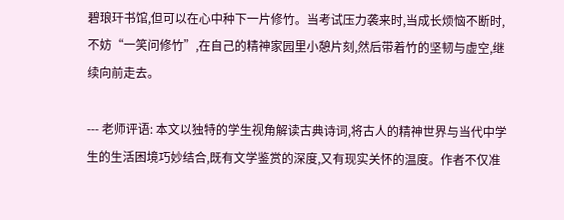碧琅玕书馆,但可以在心中种下一片修竹。当考试压力袭来时,当成长烦恼不断时,不妨“一笑问修竹”,在自己的精神家园里小憩片刻,然后带着竹的坚韧与虚空,继续向前走去。

--- 老师评语: 本文以独特的学生视角解读古典诗词,将古人的精神世界与当代中学生的生活困境巧妙结合,既有文学鉴赏的深度,又有现实关怀的温度。作者不仅准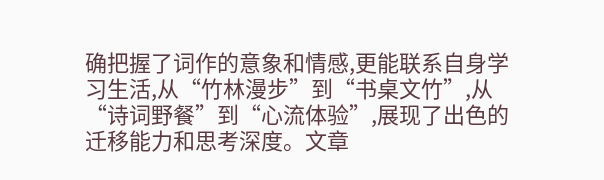确把握了词作的意象和情感,更能联系自身学习生活,从“竹林漫步”到“书桌文竹”,从“诗词野餐”到“心流体验”,展现了出色的迁移能力和思考深度。文章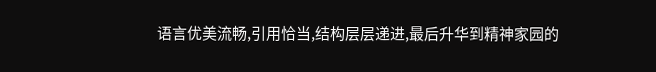语言优美流畅,引用恰当,结构层层递进,最后升华到精神家园的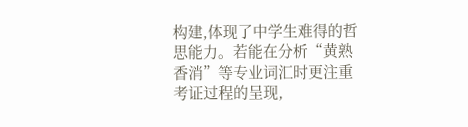构建,体现了中学生难得的哲思能力。若能在分析“黄熟香消”等专业词汇时更注重考证过程的呈现,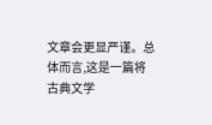文章会更显严谨。总体而言,这是一篇将古典文学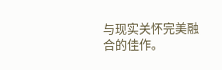与现实关怀完美融合的佳作。